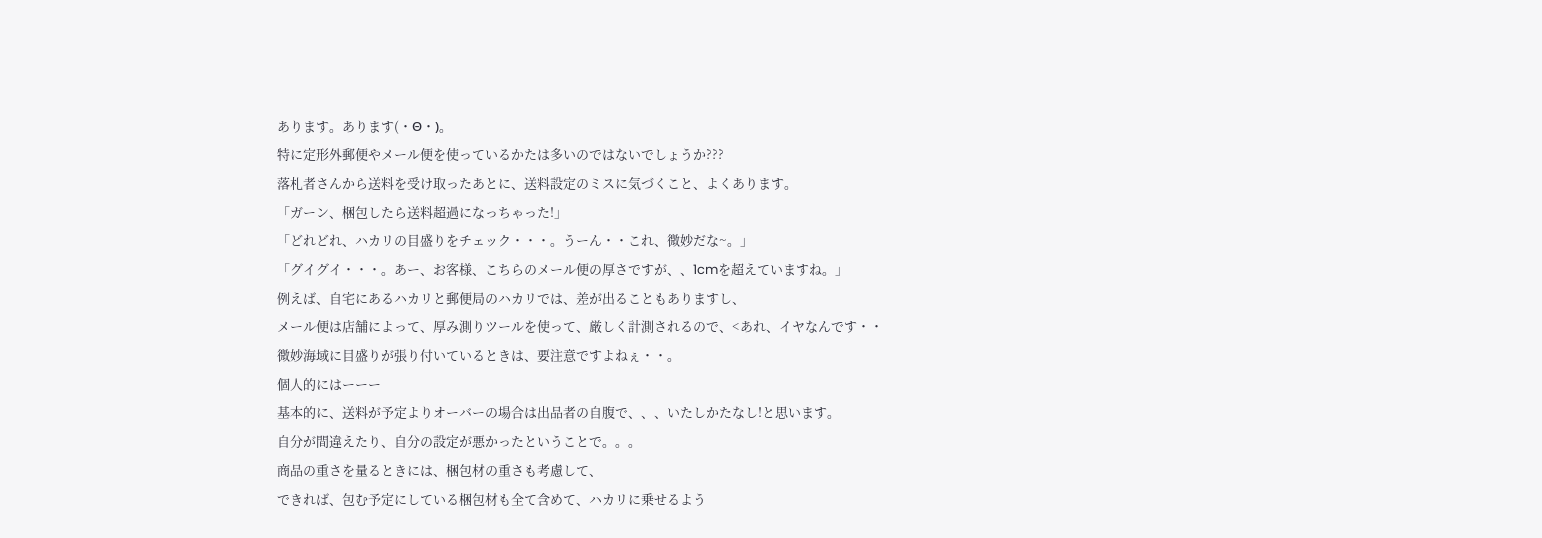あります。あります(・Θ・)。
特に定形外郵便やメール便を使っているかたは多いのではないでしょうか???
落札者さんから送料を受け取ったあとに、送料設定のミスに気づくこと、よくあります。
「ガーン、梱包したら送料超過になっちゃった!」
「どれどれ、ハカリの目盛りをチェック・・・。うーん・・これ、微妙だな~。」
「グイグイ・・・。あー、お客様、こちらのメール便の厚さですが、、1cmを超えていますね。」
例えば、自宅にあるハカリと郵便局のハカリでは、差が出ることもありますし、
メール便は店舗によって、厚み測りツールを使って、厳しく計測されるので、<あれ、イヤなんです・・
微妙海域に目盛りが張り付いているときは、要注意ですよねぇ・・。
個人的にはーーー
基本的に、送料が予定よりオーバーの場合は出品者の自腹で、、、いたしかたなし!と思います。
自分が間違えたり、自分の設定が悪かったということで。。。
商品の重さを量るときには、梱包材の重さも考慮して、
できれば、包む予定にしている梱包材も全て含めて、ハカリに乗せるよう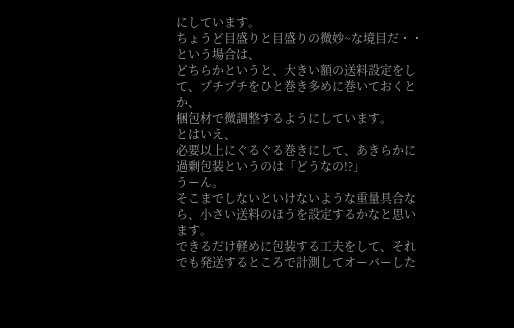にしています。
ちょうど目盛りと目盛りの微妙~な境目だ・・という場合は、
どちらかというと、大きい額の送料設定をして、プチプチをひと巻き多めに巻いておくとか、
梱包材で微調整するようにしています。
とはいえ、
必要以上にぐるぐる巻きにして、あきらかに過剰包装というのは「どうなの!?」
うーん。
そこまでしないといけないような重量具合なら、小さい送料のほうを設定するかなと思います。
できるだけ軽めに包装する工夫をして、それでも発送するところで計測してオーバーした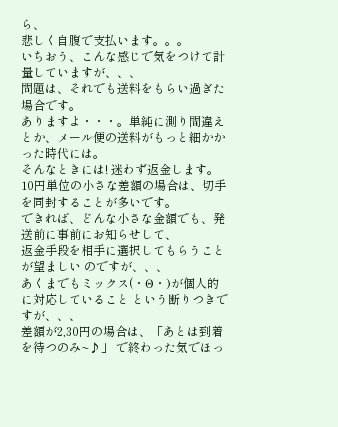ら、
悲しく自腹で支払います。。。
いちおう、こんな感じで気をつけて計量していますが、、、
問題は、それでも送料をもらい過ぎた場合です。
ありますよ・・・。単純に測り間違えとか、メール便の送料がもっと細かかった時代には。
そんなときには! 迷わず返金します。
10円単位の小さな差額の場合は、切手を同封することが多いです。
できれば、どんな小さな金額でも、発送前に事前にお知らせして、
返金手段を相手に選択してもらうことが望ましい のですが、、、
あくまでもミックス(・Θ・)が個人的に対応していること という断りつきですが、、、
差額が2,30円の場合は、「あとは到着を待つのみ~♪」 で終わった気でほっ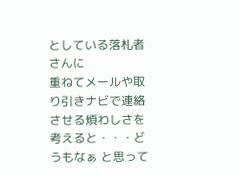としている落札者さんに
重ねてメールや取り引きナビで連絡させる煩わしさを考えると・・・どうもなぁ と思って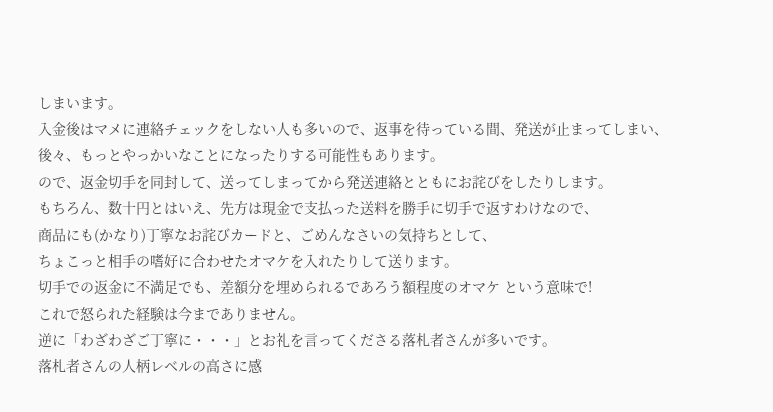しまいます。
入金後はマメに連絡チェックをしない人も多いので、返事を待っている間、発送が止まってしまい、
後々、もっとやっかいなことになったりする可能性もあります。
ので、返金切手を同封して、送ってしまってから発送連絡とともにお詫びをしたりします。
もちろん、数十円とはいえ、先方は現金で支払った送料を勝手に切手で返すわけなので、
商品にも(かなり)丁寧なお詫びカードと、ごめんなさいの気持ちとして、
ちょこっと相手の嗜好に合わせたオマケを入れたりして送ります。
切手での返金に不満足でも、差額分を埋められるであろう額程度のオマケ という意味で!
これで怒られた経験は今までありません。
逆に「わざわざご丁寧に・・・」とお礼を言ってくださる落札者さんが多いです。
落札者さんの人柄レベルの高さに感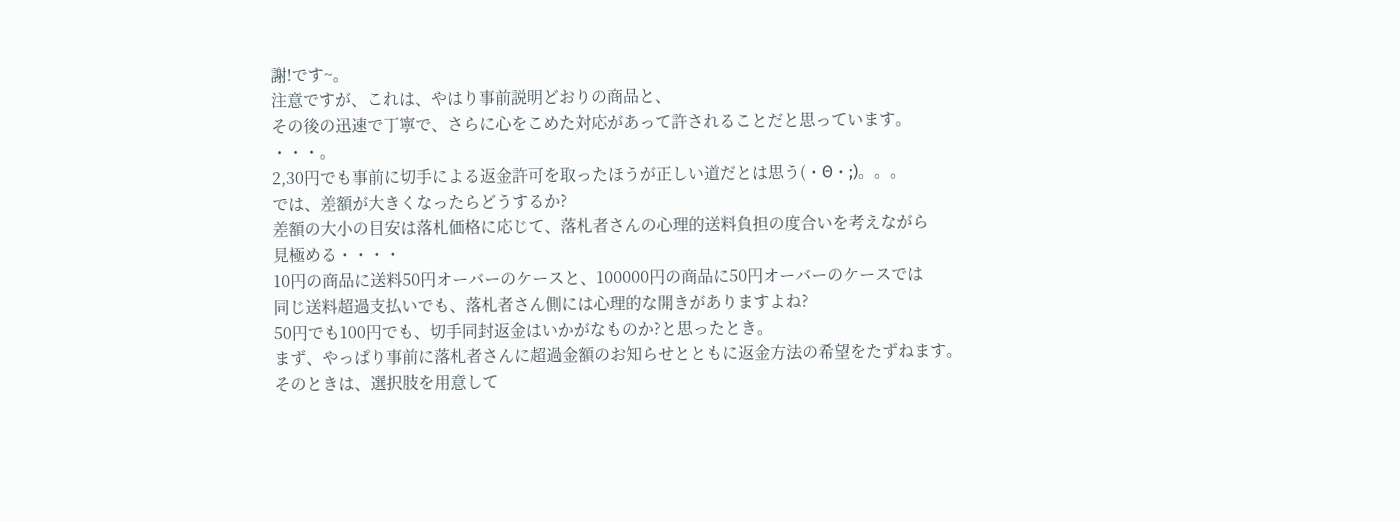謝!です~。
注意ですが、これは、やはり事前説明どおりの商品と、
その後の迅速で丁寧で、さらに心をこめた対応があって許されることだと思っています。
・・・。
2,30円でも事前に切手による返金許可を取ったほうが正しい道だとは思う(・Θ・;)。。。
では、差額が大きくなったらどうするか?
差額の大小の目安は落札価格に応じて、落札者さんの心理的送料負担の度合いを考えながら
見極める・・・・
10円の商品に送料50円オーバーのケースと、100000円の商品に50円オーバーのケースでは
同じ送料超過支払いでも、落札者さん側には心理的な開きがありますよね?
50円でも100円でも、切手同封返金はいかがなものか?と思ったとき。
まず、やっぱり事前に落札者さんに超過金額のお知らせとともに返金方法の希望をたずねます。
そのときは、選択肢を用意して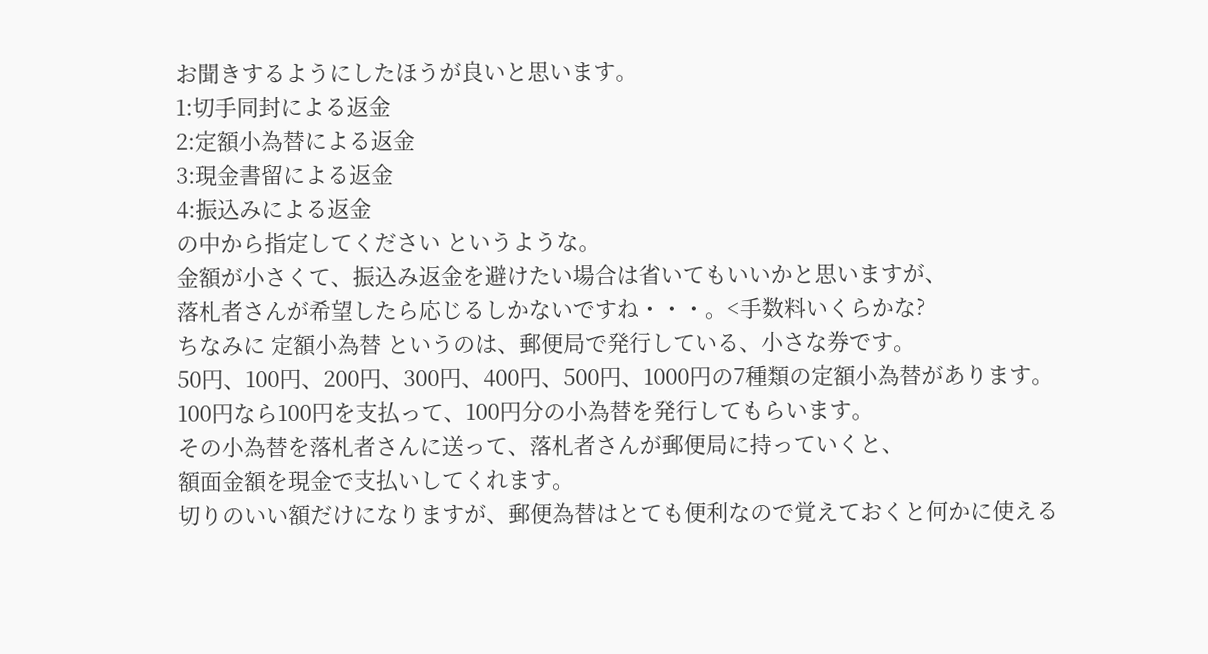お聞きするようにしたほうが良いと思います。
1:切手同封による返金
2:定額小為替による返金
3:現金書留による返金
4:振込みによる返金
の中から指定してください というような。
金額が小さくて、振込み返金を避けたい場合は省いてもいいかと思いますが、
落札者さんが希望したら応じるしかないですね・・・。<手数料いくらかな?
ちなみに 定額小為替 というのは、郵便局で発行している、小さな券です。
50円、100円、200円、300円、400円、500円、1000円の7種類の定額小為替があります。
100円なら100円を支払って、100円分の小為替を発行してもらいます。
その小為替を落札者さんに送って、落札者さんが郵便局に持っていくと、
額面金額を現金で支払いしてくれます。
切りのいい額だけになりますが、郵便為替はとても便利なので覚えておくと何かに使える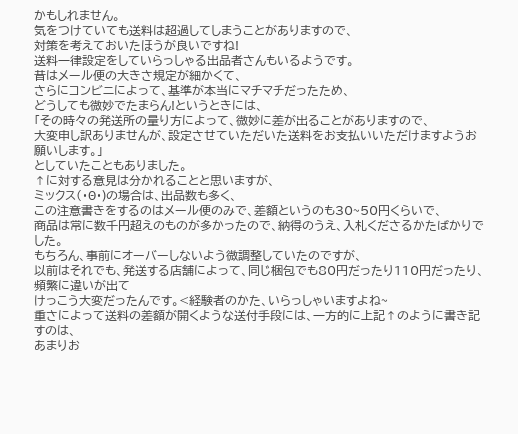かもしれません。
気をつけていても送料は超過してしまうことがありますので、
対策を考えておいたほうが良いですね!
送料一律設定をしていらっしゃる出品者さんもいるようです。
昔はメール便の大きさ規定が細かくて、
さらにコンビニによって、基準が本当にマチマチだったため、
どうしても微妙でたまらん!というときには、
「その時々の発送所の量り方によって、微妙に差が出ることがありますので、
大変申し訳ありませんが、設定させていただいた送料をお支払いいただけますようお願いします。」
としていたこともありました。
↑に対する意見は分かれることと思いますが、
ミックス(・Θ・)の場合は、出品数も多く、
この注意書きをするのはメール便のみで、差額というのも30~50円くらいで、
商品は常に数千円超えのものが多かったので、納得のうえ、入札くださるかたばかりでした。
もちろん、事前にオーバーしないよう微調整していたのですが、
以前はそれでも、発送する店舗によって、同じ梱包でも80円だったり110円だったり、頻繁に違いが出て
けっこう大変だったんです。<経験者のかた、いらっしゃいますよね~
重さによって送料の差額が開くような送付手段には、一方的に上記↑のように書き記すのは、
あまりお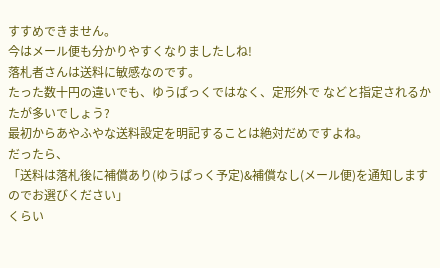すすめできません。
今はメール便も分かりやすくなりましたしね!
落札者さんは送料に敏感なのです。
たった数十円の違いでも、ゆうぱっくではなく、定形外で などと指定されるかたが多いでしょう?
最初からあやふやな送料設定を明記することは絶対だめですよね。
だったら、
「送料は落札後に補償あり(ゆうぱっく予定)&補償なし(メール便)を通知しますのでお選びください」
くらい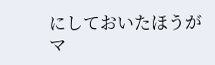にしておいたほうがマ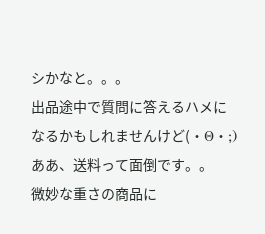シかなと。。。
出品途中で質問に答えるハメになるかもしれませんけど(・Θ・;)
ああ、送料って面倒です。。
微妙な重さの商品に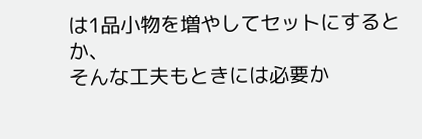は1品小物を増やしてセットにするとか、
そんな工夫もときには必要か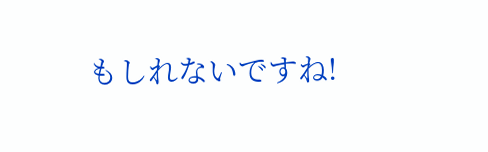もしれないですね!